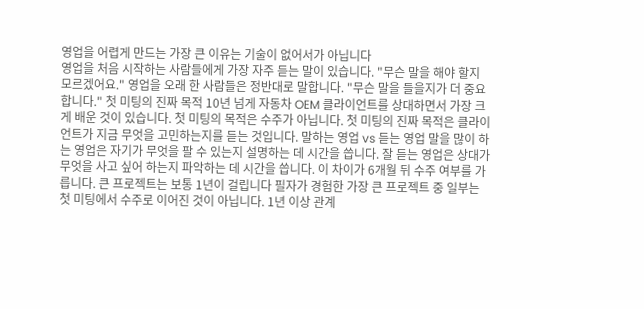영업을 어렵게 만드는 가장 큰 이유는 기술이 없어서가 아닙니다
영업을 처음 시작하는 사람들에게 가장 자주 듣는 말이 있습니다. "무슨 말을 해야 할지 모르겠어요." 영업을 오래 한 사람들은 정반대로 말합니다. "무슨 말을 들을지가 더 중요합니다." 첫 미팅의 진짜 목적 10년 넘게 자동차 OEM 클라이언트를 상대하면서 가장 크게 배운 것이 있습니다. 첫 미팅의 목적은 수주가 아닙니다. 첫 미팅의 진짜 목적은 클라이언트가 지금 무엇을 고민하는지를 듣는 것입니다. 말하는 영업 vs 듣는 영업 말을 많이 하는 영업은 자기가 무엇을 팔 수 있는지 설명하는 데 시간을 씁니다. 잘 듣는 영업은 상대가 무엇을 사고 싶어 하는지 파악하는 데 시간을 씁니다. 이 차이가 6개월 뒤 수주 여부를 가릅니다. 큰 프로젝트는 보통 1년이 걸립니다 필자가 경험한 가장 큰 프로젝트 중 일부는 첫 미팅에서 수주로 이어진 것이 아닙니다. 1년 이상 관계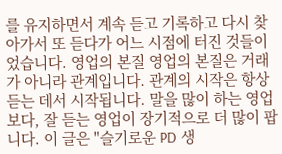를 유지하면서 계속 듣고 기록하고 다시 찾아가서 또 듣다가 어느 시점에 터진 것들이었습니다. 영업의 본질 영업의 본질은 거래가 아니라 관계입니다. 관계의 시작은 항상 듣는 데서 시작됩니다. 말을 많이 하는 영업보다, 잘 듣는 영업이 장기적으로 더 많이 팝니다. 이 글은 "슬기로운 PD 생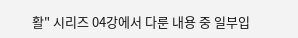활" 시리즈 04강에서 다룬 내용 중 일부입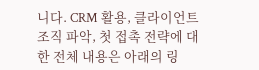니다. CRM 활용, 클라이언트 조직 파악, 첫 접촉 전략에 대한 전체 내용은 아래의 링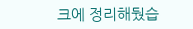크에 정리해뒀습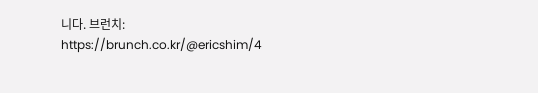니다. 브런치: https://brunch.co.kr/@ericshim/4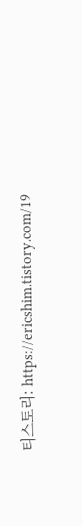티스토리: https://ericshim.tistory.com/19